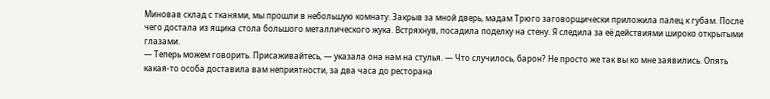Миновав склад с тканями, мы прошли в небольшую комнату. Закрыв за мной дверь, мадам Трюго заговорщически приложила палец к губам. После чего достала из ящика стола большого металлического жука. Встряхнув, посадила поделку на стену. Я следила за её действиями широко открытыми глазами.
— Теперь можем говорить. Присаживайтесь, — указала она нам на стулья. — Что случилось, барон? Не просто же так вы ко мне заявились. Опять какая-то особа доставила вам неприятности, за два часа до ресторана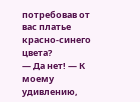потребовав от вас платье красно-синего цвета?
— Да нет! — К моему удивлению,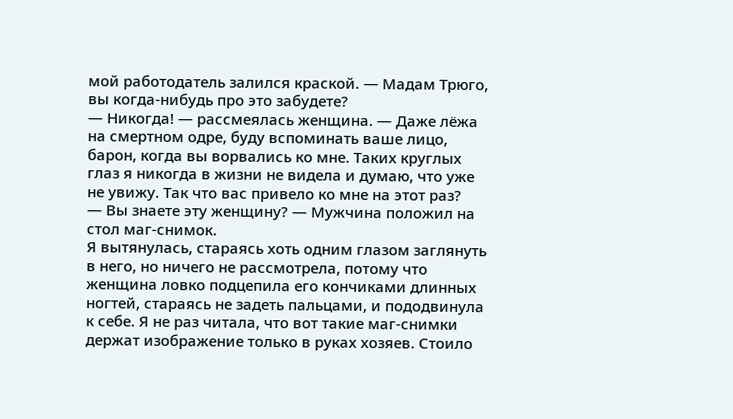мой работодатель залился краской. — Мадам Трюго, вы когда-нибудь про это забудете?
— Никогда! — рассмеялась женщина. — Даже лёжа на смертном одре, буду вспоминать ваше лицо, барон, когда вы ворвались ко мне. Таких круглых глаз я никогда в жизни не видела и думаю, что уже не увижу. Так что вас привело ко мне на этот раз?
— Вы знаете эту женщину? — Мужчина положил на стол маг-снимок.
Я вытянулась, стараясь хоть одним глазом заглянуть в него, но ничего не рассмотрела, потому что женщина ловко подцепила его кончиками длинных ногтей, стараясь не задеть пальцами, и пододвинула к себе. Я не раз читала, что вот такие маг-снимки держат изображение только в руках хозяев. Стоило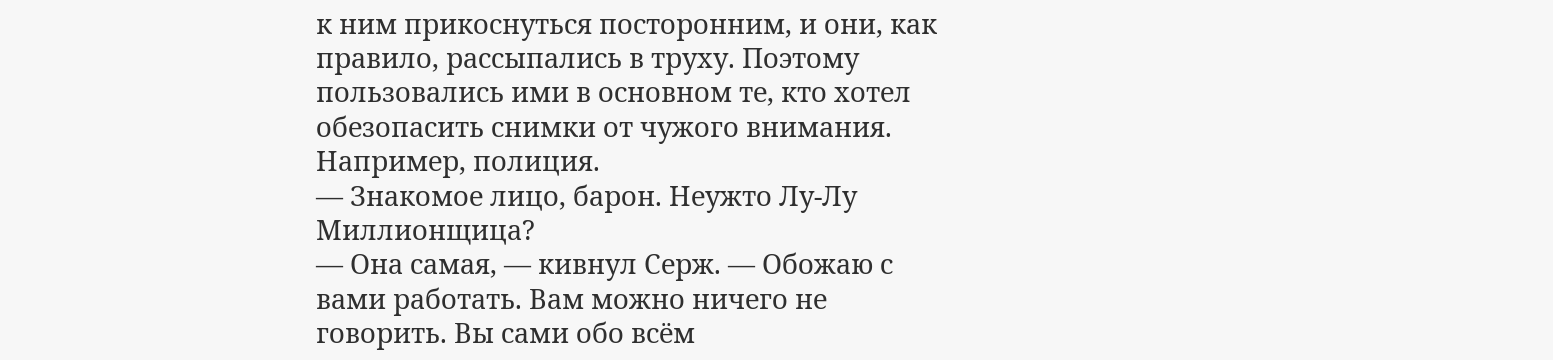к ним прикоснуться посторонним, и они, как правило, рассыпались в труху. Поэтому пользовались ими в основном те, кто хотел обезопасить снимки от чужого внимания. Например, полиция.
— Знакомое лицо, барон. Неужто Лу-Лу Миллионщица?
— Она самая, — кивнул Серж. — Обожаю с вами работать. Вам можно ничего не говорить. Вы сами обо всём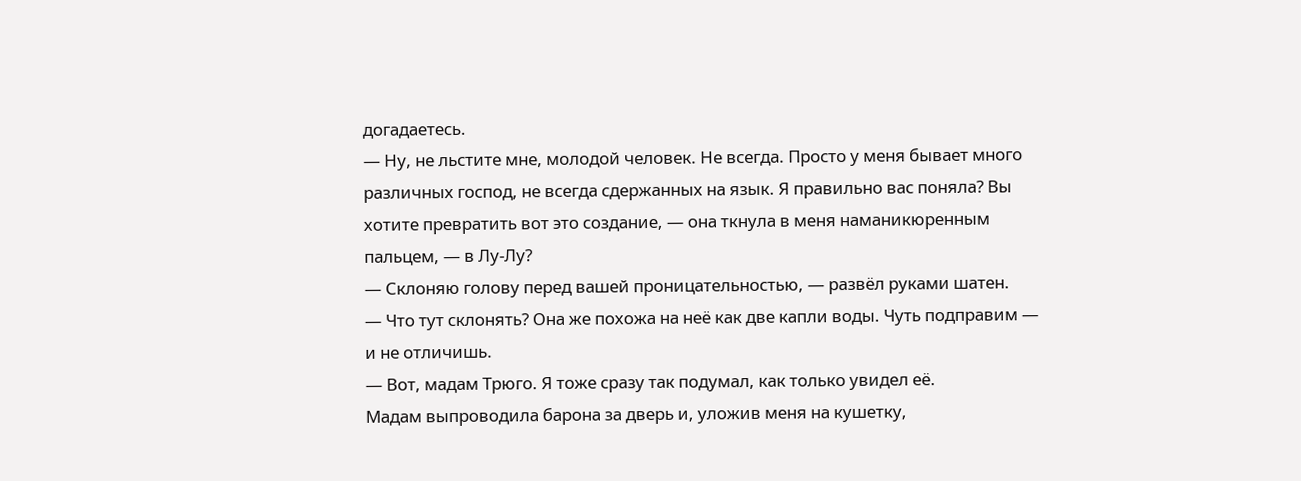догадаетесь.
— Ну, не льстите мне, молодой человек. Не всегда. Просто у меня бывает много различных господ, не всегда сдержанных на язык. Я правильно вас поняла? Вы хотите превратить вот это создание, — она ткнула в меня наманикюренным пальцем, — в Лу-Лу?
— Склоняю голову перед вашей проницательностью, — развёл руками шатен.
— Что тут склонять? Она же похожа на неё как две капли воды. Чуть подправим — и не отличишь.
— Вот, мадам Трюго. Я тоже сразу так подумал, как только увидел её.
Мадам выпроводила барона за дверь и, уложив меня на кушетку,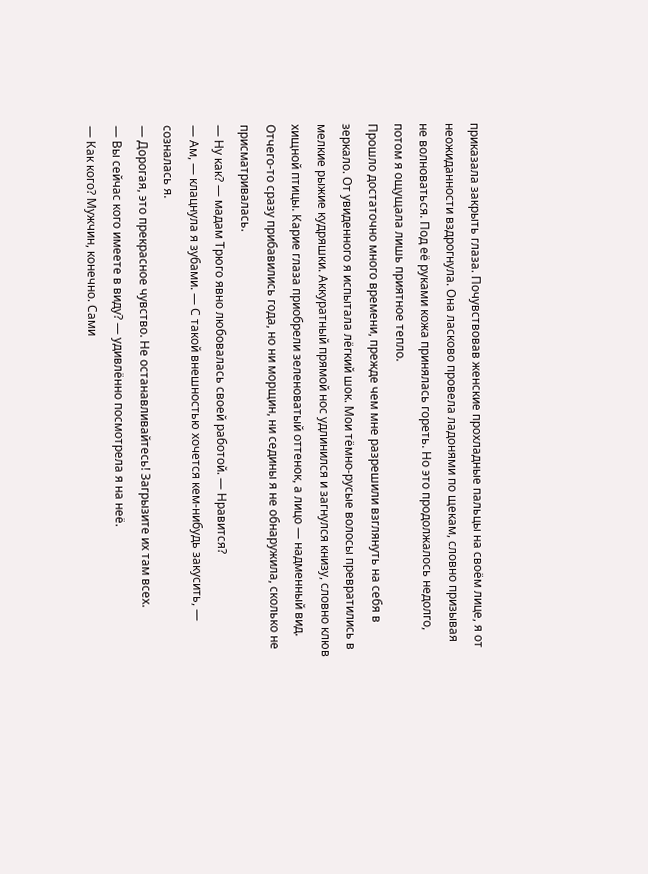приказала закрыть глаза. Почувствовав женские прохладные пальцы на своём лице, я от неожиданности вздрогнула. Она ласково провела ладонями по щекам, словно призывая не волноваться. Под её руками кожа принялась гореть. Но это продолжалось недолго, потом я ощущала лишь приятное тепло.
Прошло достаточно много времени, прежде чем мне разрешили взглянуть на себя в зеркало. От увиденного я испытала лёгкий шок. Мои тёмно-русые волосы превратились в мелкие рыжие кудряшки. Аккуратный прямой нос удлинился и загнулся книзу, словно клюв хищной птицы. Карие глаза приобрели зеленоватый оттенок, а лицо — надменный вид. Отчего-то сразу прибавились года, но ни морщин, ни седины я не обнаружила, сколько не присматривалась.
— Ну как? — мадам Трюго явно любовалась своей работой. — Нравится?
— Ам, — клацнула я зубами. — С такой внешностью хочется кем-нибудь закусить, — созналась я.
— Дорогая, это прекрасное чувство. Не останавливайтесь! Загрызите их там всех.
— Вы сейчас кого имеете в виду? — удивлённо посмотрела я на неё.
— Как кого? Мужчин, конечно. Сами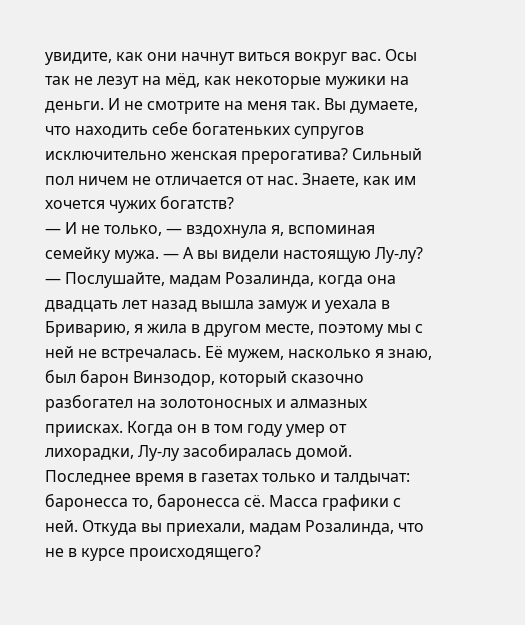увидите, как они начнут виться вокруг вас. Осы так не лезут на мёд, как некоторые мужики на деньги. И не смотрите на меня так. Вы думаете, что находить себе богатеньких супругов исключительно женская прерогатива? Сильный пол ничем не отличается от нас. Знаете, как им хочется чужих богатств?
— И не только, — вздохнула я, вспоминая семейку мужа. — А вы видели настоящую Лу-лу?
— Послушайте, мадам Розалинда, когда она двадцать лет назад вышла замуж и уехала в Бриварию, я жила в другом месте, поэтому мы с ней не встречалась. Её мужем, насколько я знаю, был барон Винзодор, который сказочно разбогател на золотоносных и алмазных приисках. Когда он в том году умер от лихорадки, Лу-лу засобиралась домой. Последнее время в газетах только и талдычат: баронесса то, баронесса сё. Масса графики с ней. Откуда вы приехали, мадам Розалинда, что не в курсе происходящего?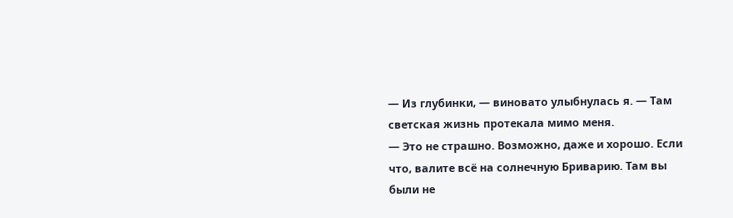— Из глубинки, — виновато улыбнулась я. — Там светская жизнь протекала мимо меня.
— Это не страшно. Возможно, даже и хорошо. Если что, валите всё на солнечную Бриварию. Там вы были не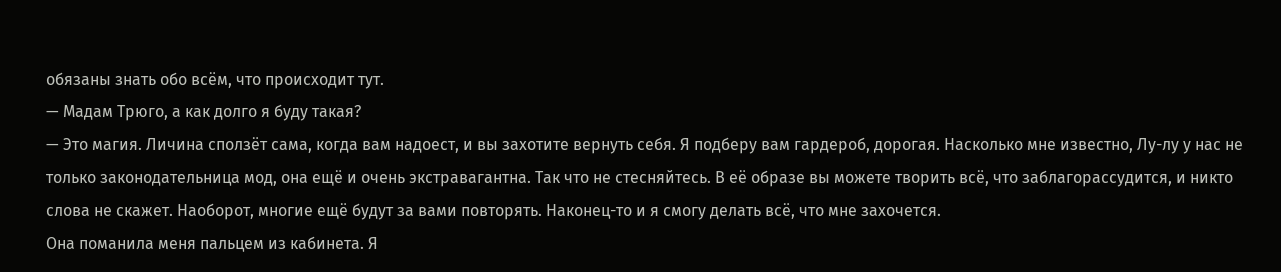обязаны знать обо всём, что происходит тут.
— Мадам Трюго, а как долго я буду такая?
— Это магия. Личина сползёт сама, когда вам надоест, и вы захотите вернуть себя. Я подберу вам гардероб, дорогая. Насколько мне известно, Лу-лу у нас не только законодательница мод, она ещё и очень экстравагантна. Так что не стесняйтесь. В её образе вы можете творить всё, что заблагорассудится, и никто слова не скажет. Наоборот, многие ещё будут за вами повторять. Наконец-то и я смогу делать всё, что мне захочется.
Она поманила меня пальцем из кабинета. Я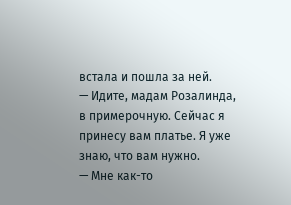встала и пошла за ней.
— Идите, мадам Розалинда, в примерочную. Сейчас я принесу вам платье. Я уже знаю, что вам нужно.
— Мне как-то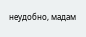неудобно, мадам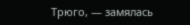Трюго, — замялась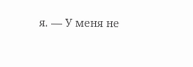я. — У меня не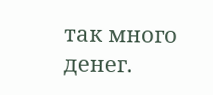так много денег.